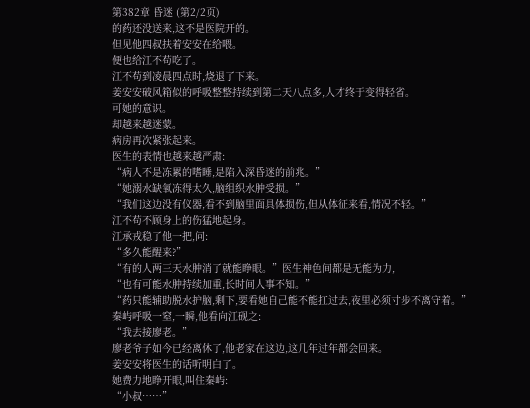第382章 昏迷 (第2/2页)
的药还没送来,这不是医院开的。
但见他四叔扶着安安在给喂。
便也给江不苟吃了。
江不苟到凌晨四点时,烧退了下来。
姜安安破风箱似的呼吸整整持续到第二天八点多,人才终于变得轻省。
可她的意识。
却越来越迷蒙。
病房再次紧张起来。
医生的表情也越来越严肃:
“病人不是冻累的嗜睡,是陷入深昏迷的前兆。”
“她溺水缺氧冻得太久,脑组织水肿受损。”
“我们这边没有仪器,看不到脑里面具体损伤,但从体征来看,情况不轻。”
江不苟不顾身上的伤猛地起身。
江承戎稳了他一把,问:
“多久能醒来?”
“有的人两三天水肿消了就能睁眼。”医生神色间都是无能为力,
“也有可能水肿持续加重,长时间人事不知。”
“药只能辅助脱水护脑,剩下,要看她自己能不能扛过去,夜里必须寸步不离守着。”
秦屿呼吸一窒,一瞬,他看向江砚之:
“我去接廖老。”
廖老爷子如今已经离休了,他老家在这边,这几年过年都会回来。
姜安安将医生的话听明白了。
她费力地睁开眼,叫住秦屿:
“小叔……”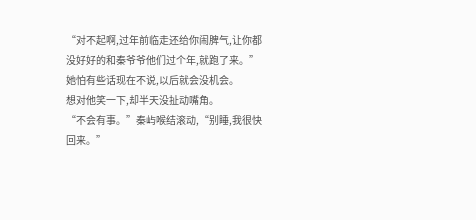“对不起啊,过年前临走还给你闹脾气,让你都没好好的和秦爷爷他们过个年,就跑了来。”
她怕有些话现在不说,以后就会没机会。
想对他笑一下,却半天没扯动嘴角。
“不会有事。”秦屿喉结滚动,“别睡,我很快回来。”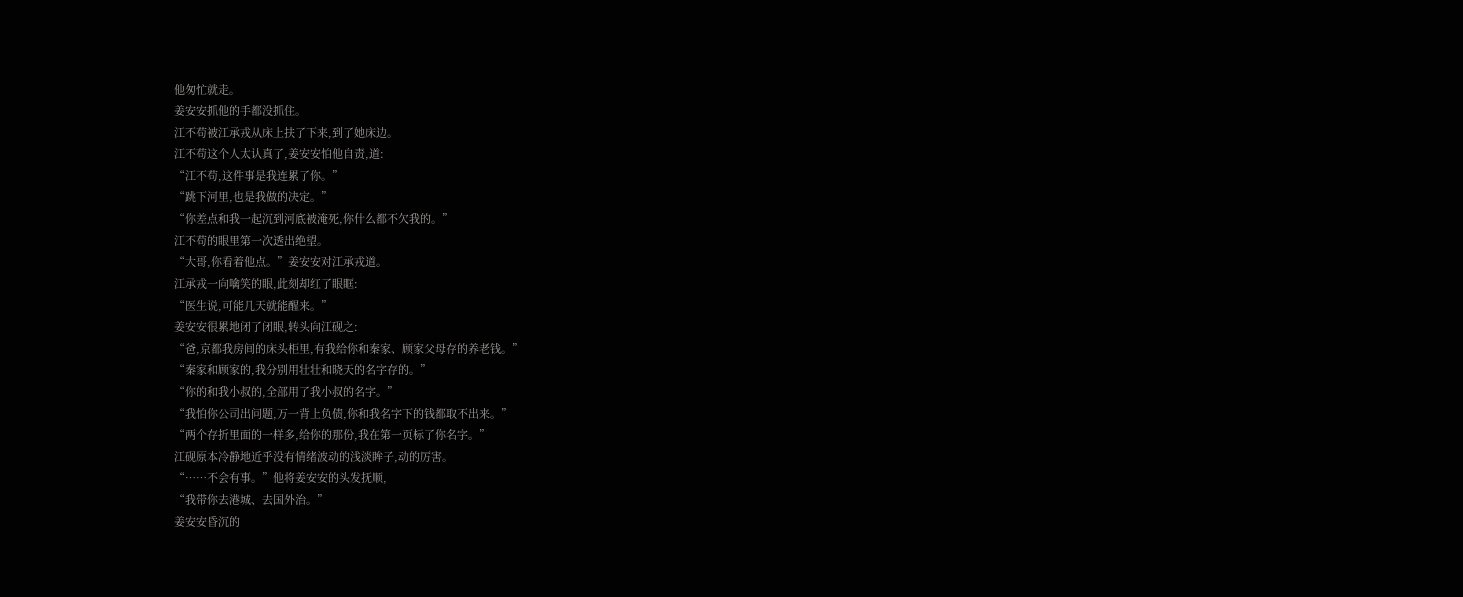他匆忙就走。
姜安安抓他的手都没抓住。
江不苟被江承戎从床上扶了下来,到了她床边。
江不苟这个人太认真了,姜安安怕他自责,道:
“江不苟,这件事是我连累了你。”
“跳下河里,也是我做的决定。”
“你差点和我一起沉到河底被淹死,你什么都不欠我的。”
江不苟的眼里第一次透出绝望。
“大哥,你看着他点。”姜安安对江承戎道。
江承戎一向噙笑的眼,此刻却红了眼眶:
“医生说,可能几天就能醒来。”
姜安安很累地闭了闭眼,转头向江砚之:
“爸,京都我房间的床头柜里,有我给你和秦家、顾家父母存的养老钱。”
“秦家和顾家的,我分别用壮壮和晓天的名字存的。”
“你的和我小叔的,全部用了我小叔的名字。”
“我怕你公司出问题,万一背上负债,你和我名字下的钱都取不出来。”
“两个存折里面的一样多,给你的那份,我在第一页标了你名字。”
江砚原本冷静地近乎没有情绪波动的浅淡眸子,动的厉害。
“……不会有事。”他将姜安安的头发抚顺,
“我带你去港城、去国外治。”
姜安安昏沉的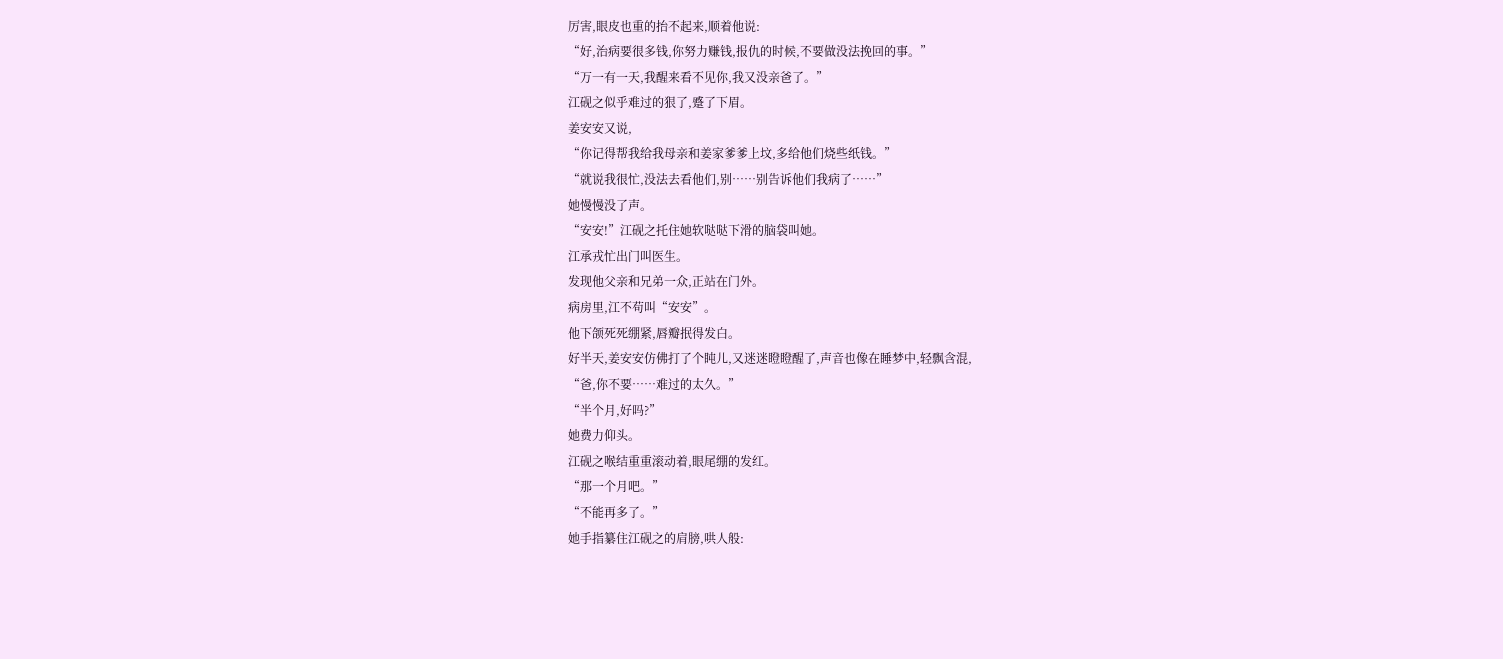厉害,眼皮也重的抬不起来,顺着他说:
“好,治病要很多钱,你努力赚钱,报仇的时候,不要做没法挽回的事。”
“万一有一天,我醒来看不见你,我又没亲爸了。”
江砚之似乎难过的狠了,蹙了下眉。
姜安安又说,
“你记得帮我给我母亲和姜家爹爹上坟,多给他们烧些纸钱。”
“就说我很忙,没法去看他们,别……别告诉他们我病了……”
她慢慢没了声。
“安安!”江砚之托住她软哒哒下滑的脑袋叫她。
江承戎忙出门叫医生。
发现他父亲和兄弟一众,正站在门外。
病房里,江不苟叫“安安”。
他下颌死死绷紧,唇瓣抿得发白。
好半天,姜安安仿佛打了个盹儿,又迷迷瞪瞪醒了,声音也像在睡梦中,轻飘含混,
“爸,你不要……难过的太久。”
“半个月,好吗?”
她费力仰头。
江砚之喉结重重滚动着,眼尾绷的发红。
“那一个月吧。”
“不能再多了。”
她手指纂住江砚之的肩膀,哄人般: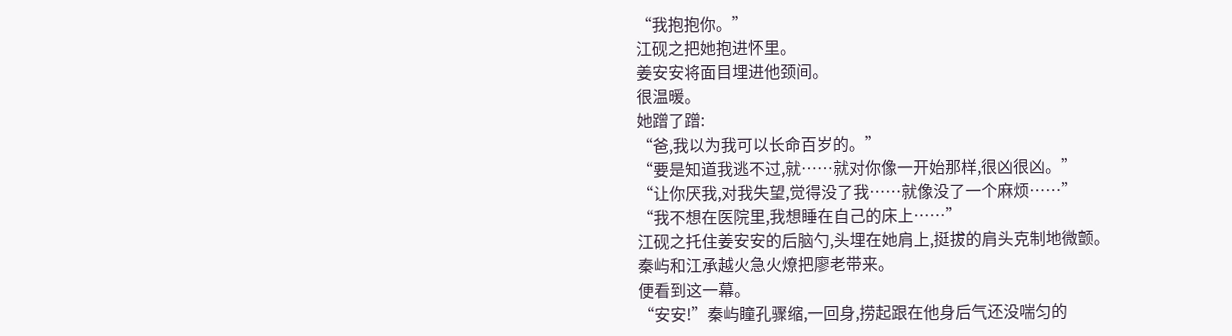“我抱抱你。”
江砚之把她抱进怀里。
姜安安将面目埋进他颈间。
很温暖。
她蹭了蹭:
“爸,我以为我可以长命百岁的。”
“要是知道我逃不过,就……就对你像一开始那样,很凶很凶。”
“让你厌我,对我失望,觉得没了我……就像没了一个麻烦……”
“我不想在医院里,我想睡在自己的床上……”
江砚之托住姜安安的后脑勺,头埋在她肩上,挺拔的肩头克制地微颤。
秦屿和江承越火急火燎把廖老带来。
便看到这一幕。
“安安!”秦屿瞳孔骤缩,一回身,捞起跟在他身后气还没喘匀的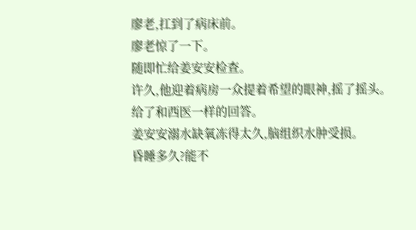廖老,扛到了病床前。
廖老惊了一下。
随即忙给姜安安检查。
许久,他迎着病房一众提着希望的眼神,摇了摇头。
给了和西医一样的回答。
姜安安溺水缺氧冻得太久,脑组织水肿受损。
昏睡多久?能不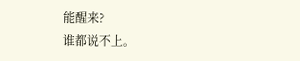能醒来?
谁都说不上。